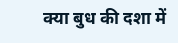क्या बुध की दशा में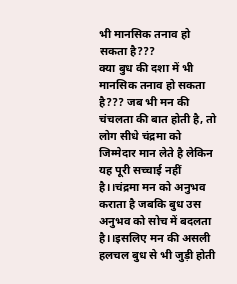भी मानसिक तनाव हो सकता है???
क्या बुध की दशा में भी मानसिक तनाव हो सकता है??? जब भी मन की चंचलता की बात होती है, तो लोग सीधे चंद्रमा को जिम्मेदार मान लेते है लेकिन यह पूरी सच्चाई नहीं है।।चंद्रमा मन को अनुभव कराता है जबकि बुध उस अनुभव को सोच में बदलता है।।इसलिए मन की असली हलचल बुध से भी जुड़ी होती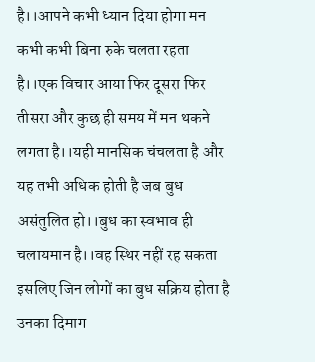है।।आपने कभी ध्यान दिया होगा मन कभी कभी बिना रुके चलता रहता है।।एक विचार आया फिर दूसरा फिर तीसरा और कुछ ही समय में मन थकने लगता है।।यही मानसिक चंचलता है और यह तभी अधिक होती है जब बुध असंतुलित हो।।बुध का स्वभाव ही चलायमान है।।वह स्थिर नहीं रह सकता इसलिए जिन लोगों का बुध सक्रिय होता है उनका दिमाग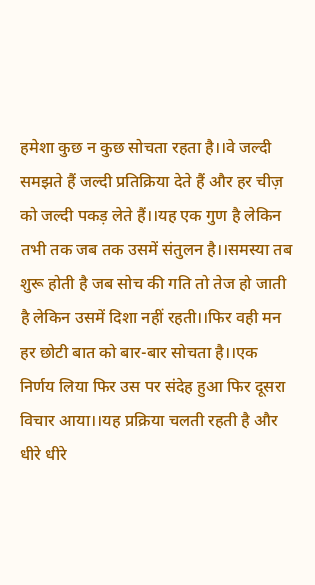हमेशा कुछ न कुछ सोचता रहता है।।वे जल्दी समझते हैं जल्दी प्रतिक्रिया देते हैं और हर चीज़ को जल्दी पकड़ लेते हैं।।यह एक गुण है लेकिन तभी तक जब तक उसमें संतुलन है।।समस्या तब शुरू होती है जब सोच की गति तो तेज हो जाती है लेकिन उसमें दिशा नहीं रहती।।फिर वही मन हर छोटी बात को बार-बार सोचता है।।एक निर्णय लिया फिर उस पर संदेह हुआ फिर दूसरा विचार आया।।यह प्रक्रिया चलती रहती है और धीरे धीरे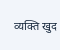व्यक्ति खुद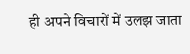ही अपने विचारों में उलझ जाता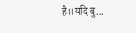है।।यदि बु...